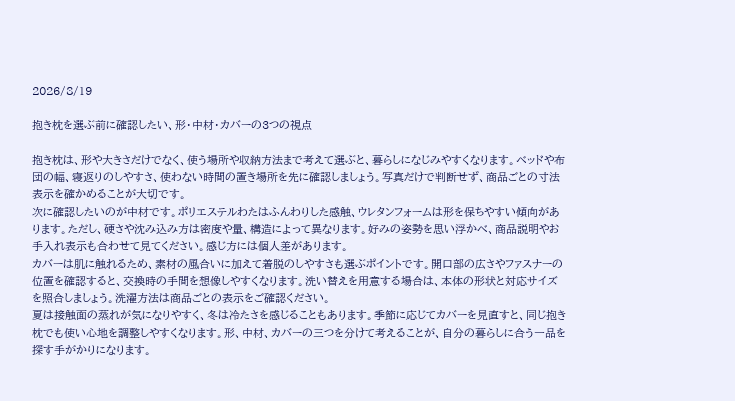2026/8/19

抱き枕を選ぶ前に確認したい、形・中材・カバーの3つの視点

抱き枕は、形や大きさだけでなく、使う場所や収納方法まで考えて選ぶと、暮らしになじみやすくなります。ベッドや布団の幅、寝返りのしやすさ、使わない時間の置き場所を先に確認しましょう。写真だけで判断せず、商品ごとの寸法表示を確かめることが大切です。
次に確認したいのが中材です。ポリエステルわたはふんわりした感触、ウレタンフォームは形を保ちやすい傾向があります。ただし、硬さや沈み込み方は密度や量、構造によって異なります。好みの姿勢を思い浮かべ、商品説明やお手入れ表示も合わせて見てください。感じ方には個人差があります。
カバーは肌に触れるため、素材の風合いに加えて着脱のしやすさも選ぶポイントです。開口部の広さやファスナーの位置を確認すると、交換時の手間を想像しやすくなります。洗い替えを用意する場合は、本体の形状と対応サイズを照合しましょう。洗濯方法は商品ごとの表示をご確認ください。
夏は接触面の蒸れが気になりやすく、冬は冷たさを感じることもあります。季節に応じてカバーを見直すと、同じ抱き枕でも使い心地を調整しやすくなります。形、中材、カバーの三つを分けて考えることが、自分の暮らしに合う一品を探す手がかりになります。